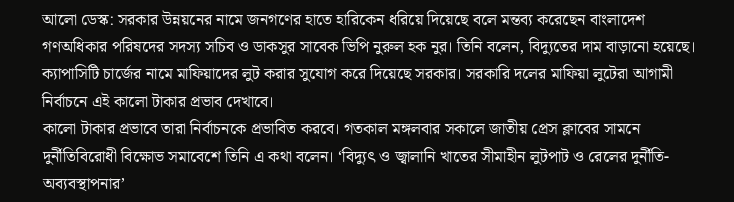আলো ডেস্ক: সরকার উন্নয়নের নামে জনগণের হাতে হারিকেন ধরিয়ে দিয়েছে বলে মন্তব্য করেছেন বাংলাদেশ গণঅধিকার পরিষদের সদস্য সচিব ও ডাকসুর সাবেক ভিপি নুরুল হক নুর। তিনি বলেন, বিদ্যুতের দাম বাড়ানো হয়েছে। ক্যাপাসিটি চার্জের নামে মাফিয়াদের লুট করার সুযোগ করে দিয়েছে সরকার। সরকারি দলের মাফিয়া লুটেরা আগামী নির্বাচনে এই কালো টাকার প্রভাব দেখাবে।
কালো টাকার প্রভাবে তারা নির্বাচনকে প্রভাবিত করবে। গতকাল মঙ্গলবার সকালে জাতীয় প্রেস ক্লাবের সামনে দুর্নীতিবিরোধী বিক্ষোভ সমাবেশে তিনি এ কথা বলেন। ‘বিদ্যুৎ ও জ্বালানি খাতের সীমাহীন লুটপাট ও রেলের দুর্নীতি- অব্যবস্থাপনার’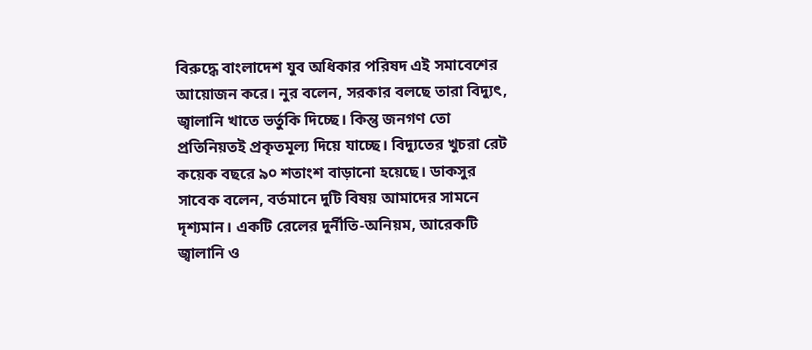বিরুদ্ধে বাংলাদেশ যুব অধিকার পরিষদ এই সমাবেশের আয়োজন করে। নুর বলেন, সরকার বলছে তারা বিদ্যুৎ, জ্বালানি খাতে ভর্তুকি দিচ্ছে। কিন্তু জনগণ তো প্রতিনিয়তই প্রকৃতমূল্য দিয়ে যাচ্ছে। বিদ্যুতের খুচরা রেট কয়েক বছরে ৯০ শতাংশ বাড়ানো হয়েছে। ডাকসুর সাবেক বলেন, বর্তমানে দুটি বিষয় আমাদের সামনে দৃশ্যমান। একটি রেলের দুর্নীতি-অনিয়ম, আরেকটি জ্বালানি ও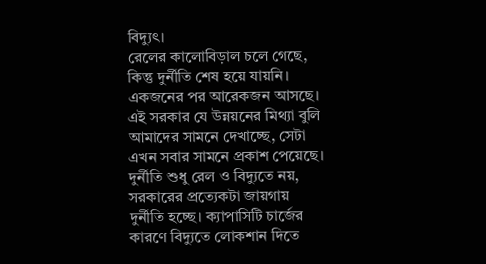বিদ্যুৎ।
রেলের কালোবিড়াল চলে গেছে, কিন্তু দুর্নীতি শেষ হয়ে যায়নি। একজনের পর আরেকজন আসছে। এই সরকার যে উন্নয়নের মিথ্যা বুলি আমাদের সামনে দেখাচ্ছে, সেটা এখন সবার সামনে প্রকাশ পেয়েছে। দুর্নীতি শুধু রেল ও বিদ্যুতে নয়, সরকারের প্রত্যেকটা জায়গায় দুর্নীতি হচ্ছে। ক্যাপাসিটি চার্জের কারণে বিদ্যুতে লোকশান দিতে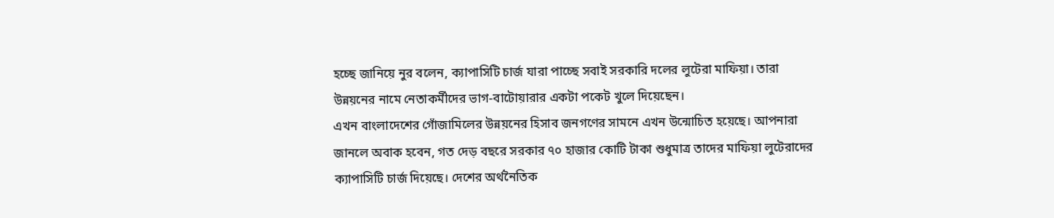হচ্ছে জানিয়ে নুর বলেন, ক্যাপাসিটি চার্জ যারা পাচ্ছে সবাই সরকারি দলের লুটেরা মাফিয়া। তারা উন্নয়নের নামে নেতাকর্মীদের ভাগ-বাটোয়ারার একটা পকেট খুলে দিয়েছেন।
এখন বাংলাদেশের গোঁজামিলের উন্নয়নের হিসাব জনগণের সামনে এখন উন্মোচিত হয়েছে। আপনারা জানলে অবাক হবেন, গত দেড় বছরে সরকার ৭০ হাজার কোটি টাকা শুধুমাত্র তাদের মাফিয়া লুটেরাদের ক্যাপাসিটি চার্জ দিয়েছে। দেশের অর্থনৈতিক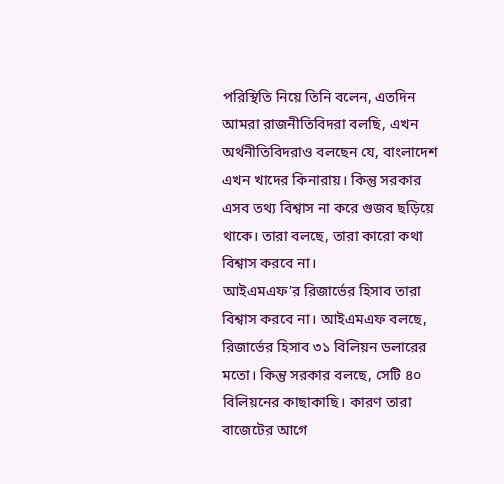পরিস্থিতি নিয়ে তিনি বলেন, এতদিন আমরা রাজনীতিবিদরা বলছি, এখন অর্থনীতিবিদরাও বলছেন যে, বাংলাদেশ এখন খাদের কিনারায়। কিন্তু সরকার এসব তথ্য বিশ্বাস না করে গুজব ছড়িয়ে থাকে। তারা বলছে, তারা কারো কথা বিশ্বাস করবে না।
আইএমএফ’র রিজার্ভের হিসাব তারা বিশ্বাস করবে না। আইএমএফ বলছে, রিজার্ভের হিসাব ৩১ বিলিয়ন ডলারের মতো। কিন্তু সরকার বলছে, সেটি ৪০ বিলিয়নের কাছাকাছি। কারণ তারা বাজেটের আগে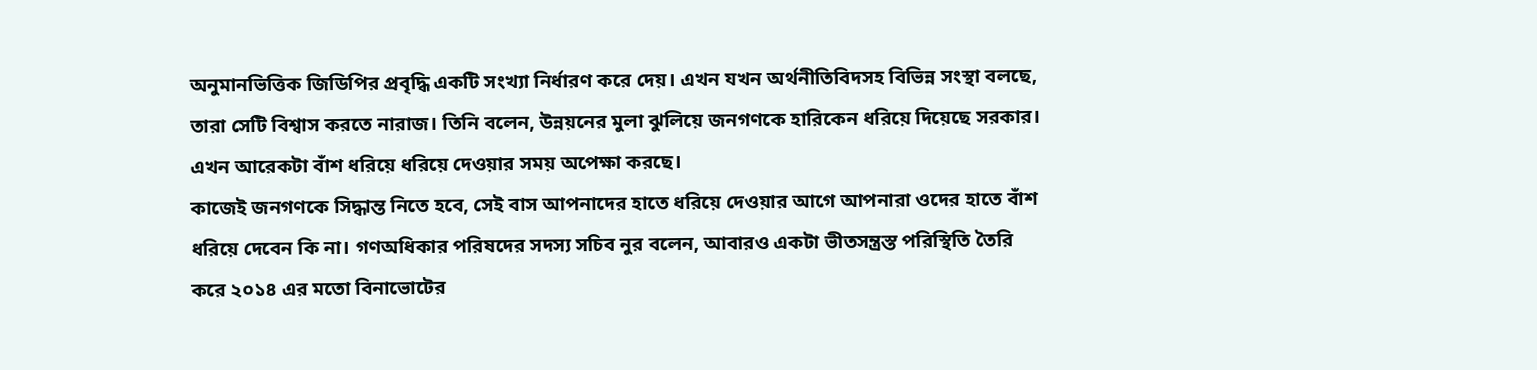অনুমানভিত্তিক জিডিপির প্রবৃদ্ধি একটি সংখ্যা নির্ধারণ করে দেয়। এখন যখন অর্থনীতিবিদসহ বিভিন্ন সংস্থা বলছে, তারা সেটি বিশ্বাস করতে নারাজ। তিনি বলেন, উন্নয়নের মুলা ঝুলিয়ে জনগণকে হারিকেন ধরিয়ে দিয়েছে সরকার। এখন আরেকটা বাঁশ ধরিয়ে ধরিয়ে দেওয়ার সময় অপেক্ষা করছে।
কাজেই জনগণকে সিদ্ধান্ত নিতে হবে, সেই বাস আপনাদের হাতে ধরিয়ে দেওয়ার আগে আপনারা ওদের হাতে বাঁশ ধরিয়ে দেবেন কি না। গণঅধিকার পরিষদের সদস্য সচিব নুর বলেন, আবারও একটা ভীতসন্ত্রস্ত পরিস্থিতি তৈরি করে ২০১৪ এর মতো বিনাভোটের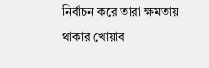নির্বাচন করে তারা ক্ষমতায় থাকার খোয়াব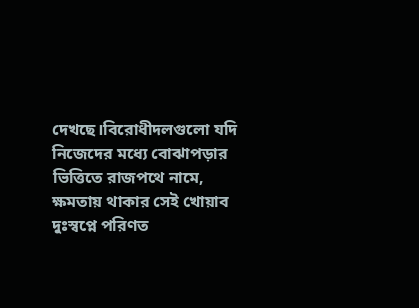দেখছে।বিরোধীদলগুলো যদি নিজেদের মধ্যে বোঝাপড়ার ভিত্তিতে রাজপথে নামে, ক্ষমতায় থাকার সেই খোয়াব দুঃস্বপ্নে পরিণত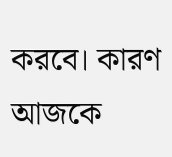করবে। কারণ আজকে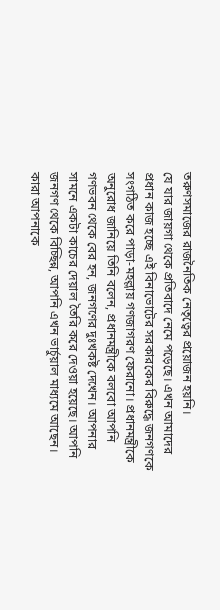তরুণসমাজের রাজনৈতিক নেতৃত্বের প্রয়োজন হয়নি।
যে যার জায়গা থেকে প্রতিবাদে নেমে পড়েছে। এখন আমাদের প্রধান কাজ হচ্ছে এই বিনাভোটের সরকারকের বিরুদ্ধে জনগণকে সংগঠিত করে পাড়া-মহল্লায় গণজাগরণ ফেরানো। প্রধানমন্ত্রীকে অনুরোধ জানিয়ে তিনি বলেন, প্রধানমন্ত্রীকে বলবো আপনি গণভবন থেকে বের হন, জনগণের দুঃখকষ্ট দেখেন। আপনার সামনে একটা কাচের দেয়াল তৈরি করে দেওয়া হয়েছে। আপনি জনগণ থেকে বিচ্ছিন্ন, আপনি এখন ভার্চুয়াল মাধ্যমে আছেন। কারা আপনাকে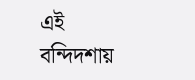এই বন্দিদশায়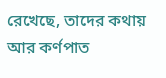রেখেছে, তাদের কথায় আর কর্ণপাত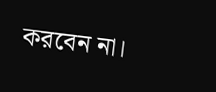করবেন না।